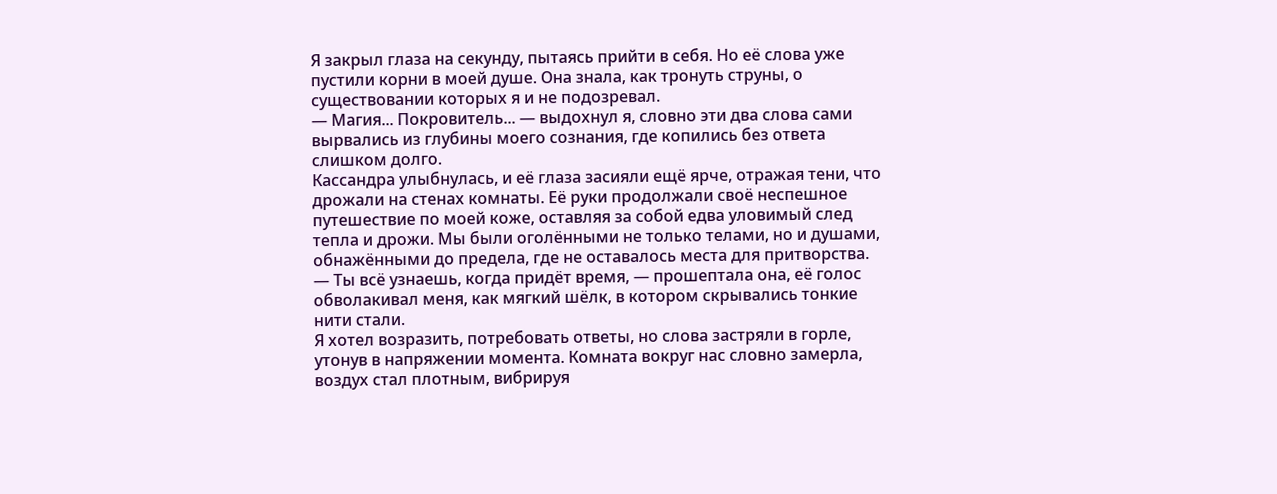Я закрыл глаза на секунду, пытаясь прийти в себя. Но её слова уже пустили корни в моей душе. Она знала, как тронуть струны, о существовании которых я и не подозревал.
— Магия... Покровитель... — выдохнул я, словно эти два слова сами вырвались из глубины моего сознания, где копились без ответа слишком долго.
Кассандра улыбнулась, и её глаза засияли ещё ярче, отражая тени, что дрожали на стенах комнаты. Её руки продолжали своё неспешное путешествие по моей коже, оставляя за собой едва уловимый след тепла и дрожи. Мы были оголёнными не только телами, но и душами, обнажёнными до предела, где не оставалось места для притворства.
— Ты всё узнаешь, когда придёт время, — прошептала она, её голос обволакивал меня, как мягкий шёлк, в котором скрывались тонкие нити стали.
Я хотел возразить, потребовать ответы, но слова застряли в горле, утонув в напряжении момента. Комната вокруг нас словно замерла, воздух стал плотным, вибрируя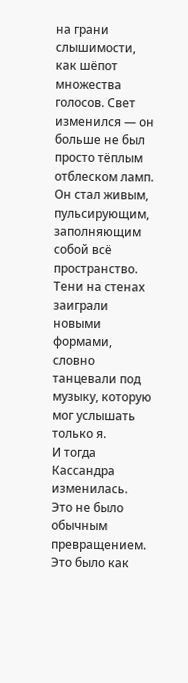на грани слышимости, как шёпот множества голосов. Свет изменился — он больше не был просто тёплым отблеском ламп. Он стал живым, пульсирующим, заполняющим собой всё пространство. Тени на стенах заиграли новыми формами, словно танцевали под музыку, которую мог услышать только я.
И тогда Кассандра изменилась.
Это не было обычным превращением. Это было как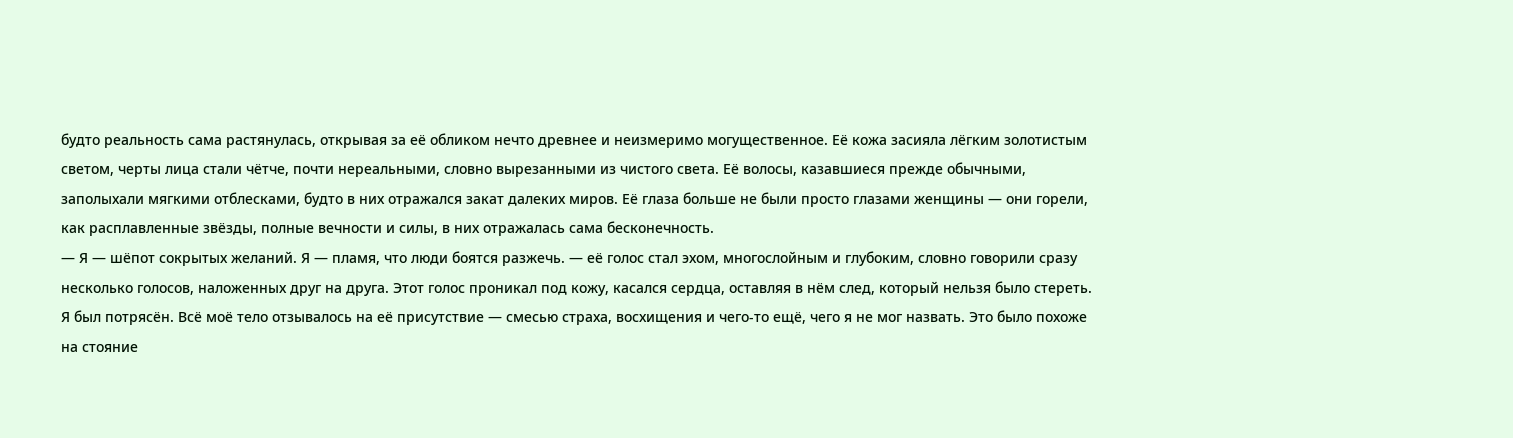будто реальность сама растянулась, открывая за её обликом нечто древнее и неизмеримо могущественное. Её кожа засияла лёгким золотистым светом, черты лица стали чётче, почти нереальными, словно вырезанными из чистого света. Её волосы, казавшиеся прежде обычными, заполыхали мягкими отблесками, будто в них отражался закат далеких миров. Её глаза больше не были просто глазами женщины — они горели, как расплавленные звёзды, полные вечности и силы, в них отражалась сама бесконечность.
— Я — шёпот сокрытых желаний. Я — пламя, что люди боятся разжечь. — её голос стал эхом, многослойным и глубоким, словно говорили сразу несколько голосов, наложенных друг на друга. Этот голос проникал под кожу, касался сердца, оставляя в нём след, который нельзя было стереть.
Я был потрясён. Всё моё тело отзывалось на её присутствие — смесью страха, восхищения и чего-то ещё, чего я не мог назвать. Это было похоже на стояние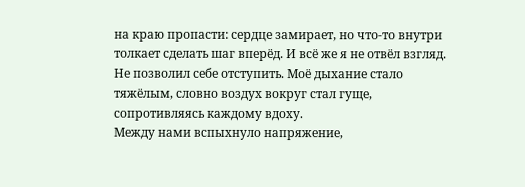на краю пропасти: сердце замирает, но что-то внутри толкает сделать шаг вперёд. И всё же я не отвёл взгляд. Не позволил себе отступить. Моё дыхание стало тяжёлым, словно воздух вокруг стал гуще, сопротивляясь каждому вдоху.
Между нами вспыхнуло напряжение,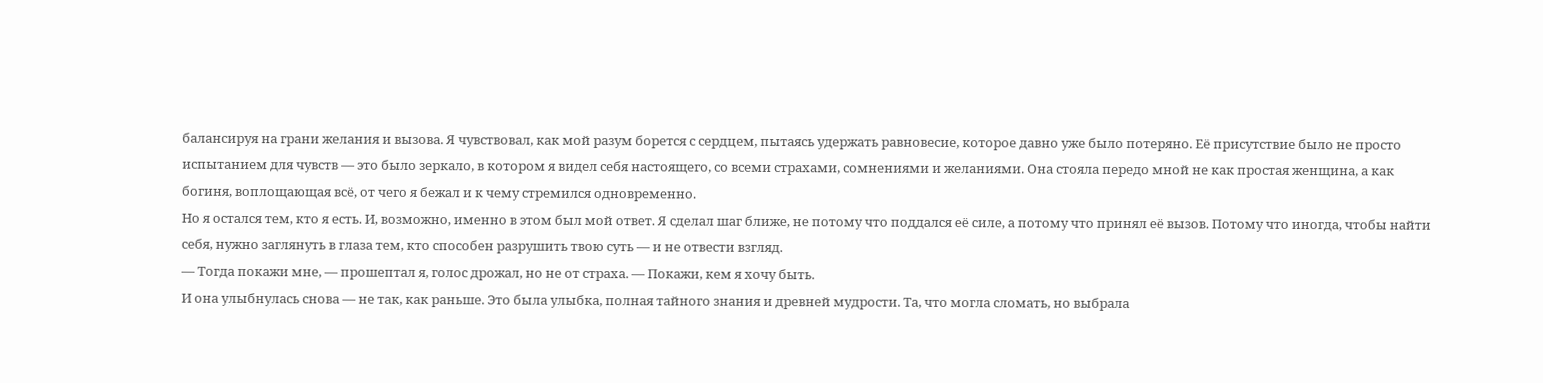балансируя на грани желания и вызова. Я чувствовал, как мой разум борется с сердцем, пытаясь удержать равновесие, которое давно уже было потеряно. Её присутствие было не просто испытанием для чувств — это было зеркало, в котором я видел себя настоящего, со всеми страхами, сомнениями и желаниями. Она стояла передо мной не как простая женщина, а как богиня, воплощающая всё, от чего я бежал и к чему стремился одновременно.
Но я остался тем, кто я есть. И, возможно, именно в этом был мой ответ. Я сделал шаг ближе, не потому что поддался её силе, а потому что принял её вызов. Потому что иногда, чтобы найти себя, нужно заглянуть в глаза тем, кто способен разрушить твою суть — и не отвести взгляд.
— Тогда покажи мне, — прошептал я, голос дрожал, но не от страха. — Покажи, кем я хочу быть.
И она улыбнулась снова — не так, как раньше. Это была улыбка, полная тайного знания и древней мудрости. Та, что могла сломать, но выбрала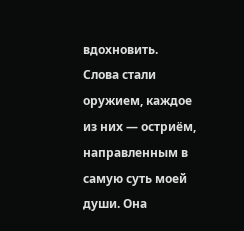вдохновить.
Слова стали оружием, каждое из них — остриём, направленным в самую суть моей души. Она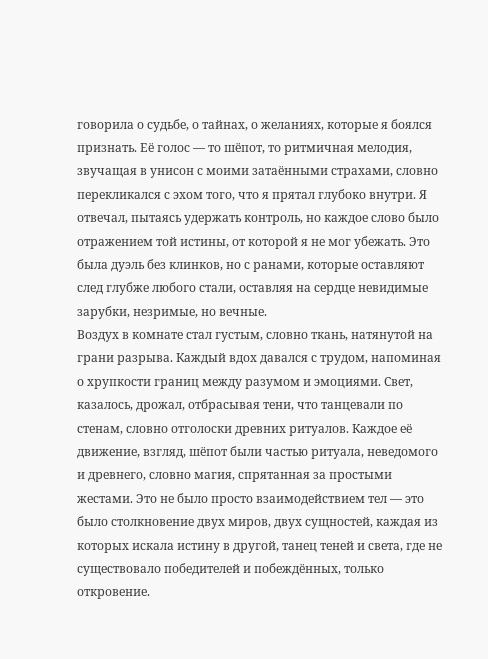говорила о судьбе, о тайнах, о желаниях, которые я боялся признать. Её голос — то шёпот, то ритмичная мелодия, звучащая в унисон с моими затаёнными страхами, словно перекликался с эхом того, что я прятал глубоко внутри. Я отвечал, пытаясь удержать контроль, но каждое слово было отражением той истины, от которой я не мог убежать. Это была дуэль без клинков, но с ранами, которые оставляют след глубже любого стали, оставляя на сердце невидимые зарубки, незримые, но вечные.
Воздух в комнате стал густым, словно ткань, натянутой на грани разрыва. Каждый вдох давался с трудом, напоминая о хрупкости границ между разумом и эмоциями. Свет, казалось, дрожал, отбрасывая тени, что танцевали по стенам, словно отголоски древних ритуалов. Каждое её движение, взгляд, шёпот были частью ритуала, неведомого и древнего, словно магия, спрятанная за простыми жестами. Это не было просто взаимодействием тел — это было столкновение двух миров, двух сущностей, каждая из которых искала истину в другой, танец теней и света, где не существовало победителей и побеждённых, только откровение.